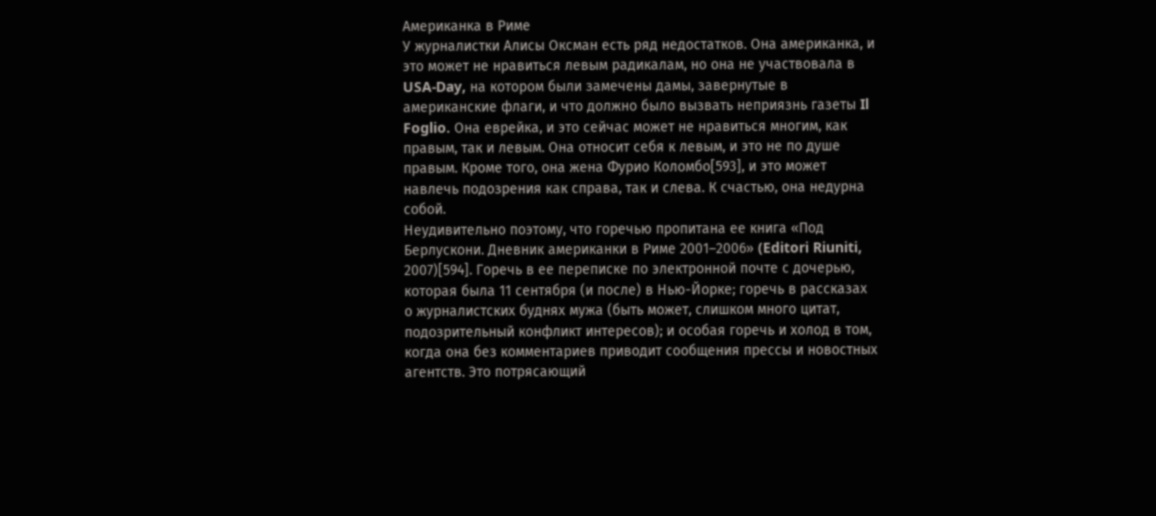Американка в Риме
У журналистки Алисы Оксман есть ряд недостатков. Она американка, и это может не нравиться левым радикалам, но она не участвовала в USA-Day, на котором были замечены дамы, завернутые в американские флаги, и что должно было вызвать неприязнь газеты Il Foglio. Она еврейка, и это сейчас может не нравиться многим, как правым, так и левым. Она относит себя к левым, и это не по душе правым. Кроме того, она жена Фурио Коломбо[593], и это может навлечь подозрения как справа, так и слева. К счастью, она недурна собой.
Неудивительно поэтому, что горечью пропитана ее книга «Под Берлускони. Дневник американки в Риме 2001–2006» (Editori Riuniti, 2007)[594]. Горечь в ее переписке по электронной почте с дочерью, которая была 11 сентября (и после) в Нью-Йорке; горечь в рассказах о журналистских буднях мужа (быть может, слишком много цитат, подозрительный конфликт интересов); и особая горечь и холод в том, когда она без комментариев приводит сообщения прессы и новостных агентств. Это потрясающий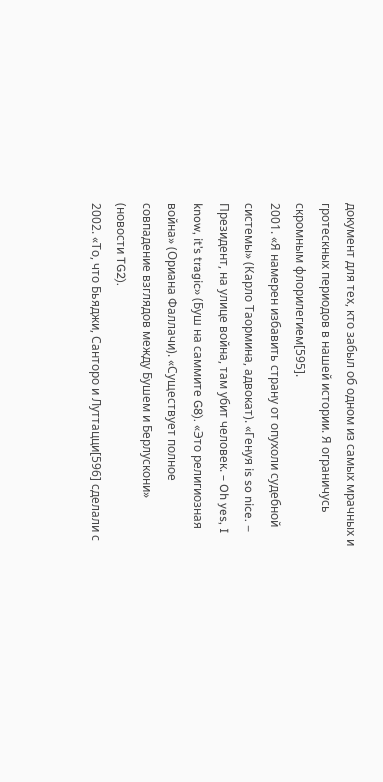документ для тех, кто забыл об одном из самых мрачных и гротескных периодов в нашей истории. Я ограничусь скромным флорилегием[595].
2001. «Я намерен избавить страну от опухоли судебной системы» (Карло Таормина, адвокат). «Генуя is so nice. – Президент, на улице война, там убит человек. – Oh yes, I know, it’s tragic» (Буш на саммите G8). «Это религиозная война» (Ориана Фаллачи). «Существует полное совпадение взглядов между Бушем и Берлускони» (новости TG2).
2002. «То, что Бьяджи, Санторо и Луттацци[596] сделали с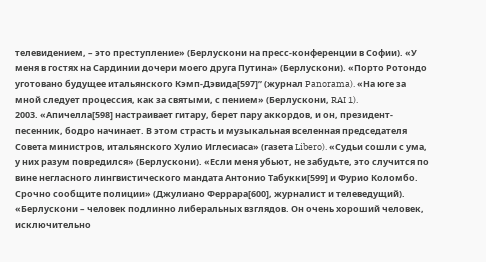телевидением, – это преступление» (Берлускони на пресс-конференции в Софии). «У меня в гостях на Сардинии дочери моего друга Путина» (Берлускони). «Порто Ротондо уготовано будущее итальянского Кэмп-Дэвида[597]” (журнал Panorama). «На юге за мной следует процессия, как за святыми, с пением» (Берлускони, RAI 1).
2003. «Апичелла[598] настраивает гитару, берет пару аккордов, и он, президент-песенник, бодро начинает. В этом страсть и музыкальная вселенная председателя Совета министров, итальянского Хулио Иглесиаса» (газета Libero). «Судьи сошли с ума, у них разум повредился» (Берлускони). «Если меня убьют, не забудьте, это случится по вине негласного лингвистического мандата Антонио Табукки[599] и Фурио Коломбо. Срочно сообщите полиции» (Джулиано Феррара[600], журналист и телеведущий). «Берлускони – человек подлинно либеральных взглядов. Он очень хороший человек, исключительно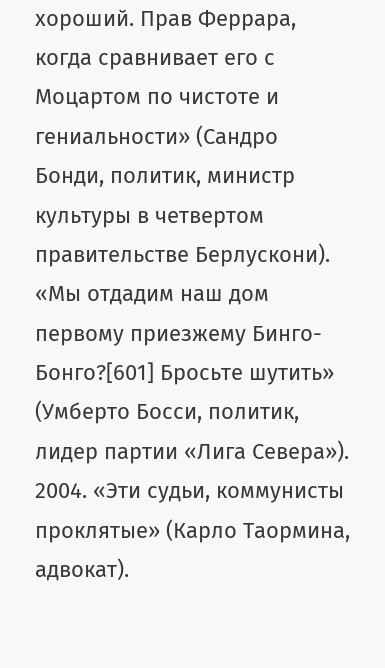хороший. Прав Феррара, когда сравнивает его с Моцартом по чистоте и гениальности» (Сандро Бонди, политик, министр культуры в четвертом правительстве Берлускони). «Мы отдадим наш дом первому приезжему Бинго-Бонго?[601] Бросьте шутить» (Умберто Босси, политик, лидер партии «Лига Севера»).
2004. «Эти судьи, коммунисты проклятые» (Карло Таормина, адвокат).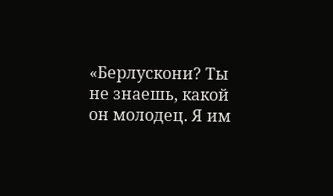«Берлускони? Ты не знаешь, какой он молодец. Я им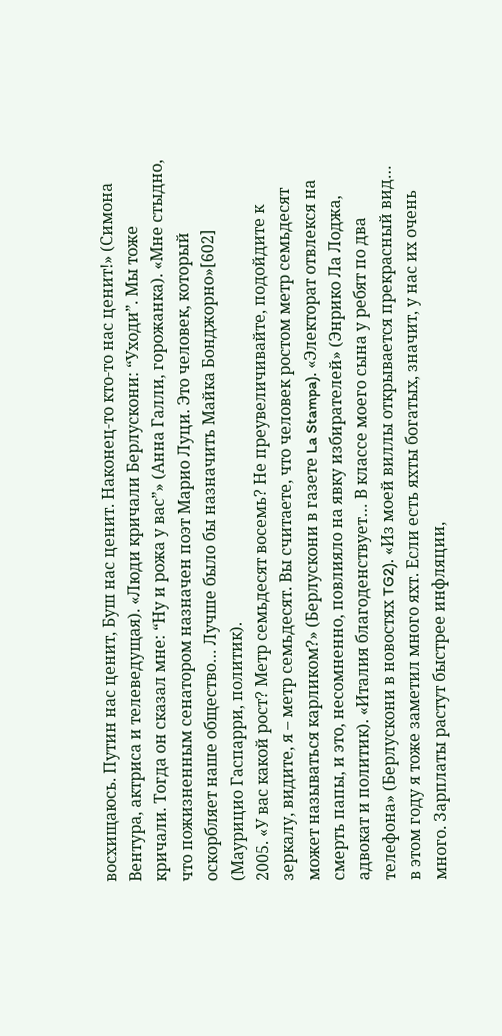восхищаюсь. Путин нас ценит, Буш нас ценит. Наконец-то кто-то нас ценит!» (Симона Вентура, актриса и телеведущая). «Люди кричали Берлускони: “Уходи”. Мы тоже кричали. Тогда он сказал мне: “Ну и рожа у вас”» (Анна Галли, горожанка). «Мне стыдно, что пожизненным сенатором назначен поэт Марио Луци. Это человек, который оскорбляет наше общество… Лучше было бы назначить Майка Бонджорно»[602] (Маурицио Гаспарри, политик).
2005. «У вас какой рост? Метр семьдесят восемь? Не преувеличивайте, подойдите к зеркалу, видите, я – метр семьдесят. Вы считаете, что человек ростом метр семьдесят может называться карликом?» (Берлускони в газете La Stampa). «Электорат отвлекся на смерть папы, и это, несомненно, повлияло на явку избирателей» (Энрико Ла Лоджа, адвокат и политик). «Италия благоденствует… В классе моего сына у ребят по два телефона» (Берлускони в новостях TG2). «Из моей виллы открывается прекрасный вид… в этом году я тоже заметил много яхт. Если есть яхты богатых, значит, у нас их очень много. Зарплаты растут быстрее инфляции,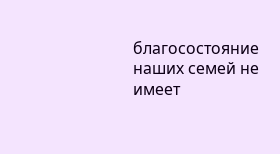благосостояние наших семей не имеет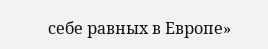себе равных в Европе»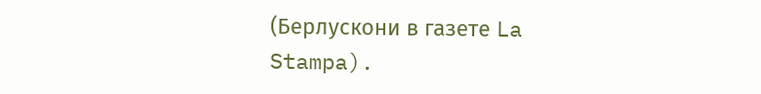(Берлускони в газете La Stampa).